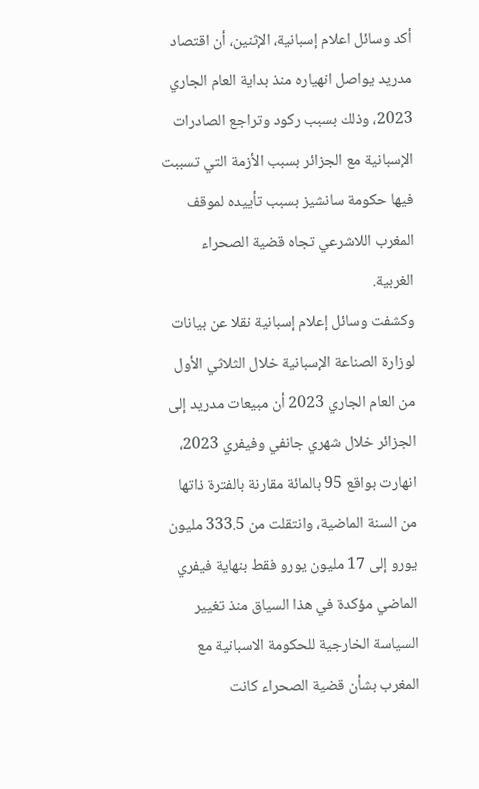أكد وسائل اعلام إسبانية، الإثنين، أن اقتصاد مدريد يواصل انهياره منذ بداية العام الجاري 2023، وذلك بسبب ركود وتراجع الصادرات الإسبانية مع الجزائر بسبب الأزمة التي تسببت فيها حكومة سانشيز بسبب تأييده لموقف المغرب اللاشرعي تجاه قضية الصحراء الغربية.
وكشفت وسائل إعلام إسبانية نقلا عن بيانات لوزارة الصناعة الإسبانية خلال الثلاثي الأول من العام الجاري 2023 أن مبيعات مدريد إلى الجزائر خلال شهري جانفي وفيفري 2023، انهارت بواقع 95 بالمائة مقارنة بالفترة ذاتها من السنة الماضية، وانتقلت من 333.5 مليون يورو إلى 17 مليون يورو فقط بنهاية فيفري الماضي مؤكدة في هذا السياق منذ تغيير السياسة الخارجية للحكومة الاسبانية مع المغرب بشأن قضية الصحراء كانت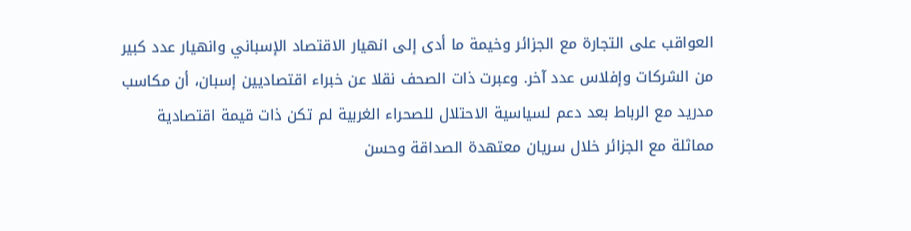العواقب على التجارة مع الجزائر وخيمة ما أدى إلى انهيار الاقتصاد الإسباني وانهيار عدد كبير من الشركات وإفلاس عدد آخر. وعبرت ذات الصحف نقلا عن خبراء اقتصاديين إسبان، أن مكاسب مدريد مع الرباط بعد دعم لسياسية الاحتلال للصحراء الغربية لم تكن ذات قيمة اقتصادية مماثلة مع الجزائر خلال سريان معتهدة الصداقة وحسن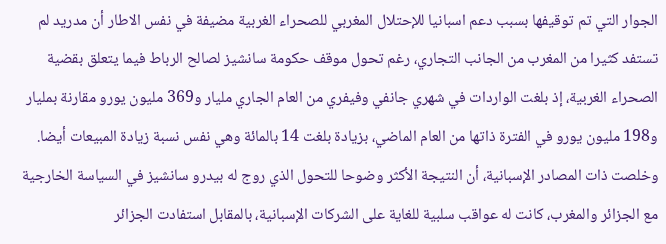الجوار التي تم توقيفها بسبب دعم اسبانيا للإحتلال المغربي للصحراء الغربية مضيفة في نفس الاطار أن مدريد لم تستفد كثيرا من المغرب من الجانب التجاري، رغم تحول موقف حكومة سانشيز لصالح الرباط فيما يتعلق بقضية الصحراء الغربية، إذ بلغت الواردات في شهري جانفي وفيفري من العام الجاري مليار و369 مليون يورو مقارنة بمليار و198 مليون يورو في الفترة ذاتها من العام الماضي، بزيادة بلغت 14 بالمائة وهي نفس نسبة زيادة المبيعات أيضا. وخلصت ذات المصادر الإسبانية، أن النتيجة الأكثر وضوحا للتحول الذي روج له بيدرو سانشيز في السياسة الخارجية مع الجزائر والمغرب، كانت له عواقب سلبية للغاية على الشركات الإسبانية، بالمقابل استفادت الجزائر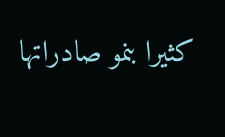كثيرا بنمو صادراتها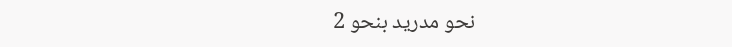نحو مدريد بنحو 2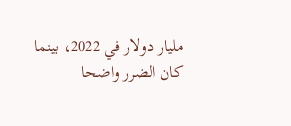مليار دولار في 2022، بينما كان الضرر واضحا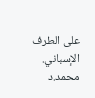على الطرف الإسباني.
محمد.د